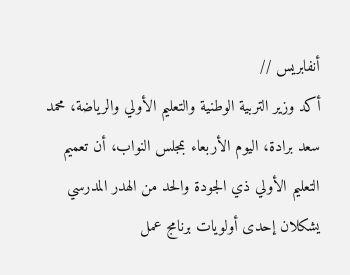أنفابريس //
أكد وزير التربية الوطنية والتعليم الأولي والرياضة، محمد سعد برادة، اليوم الأربعاء بمجلس النواب، أن تعميم التعليم الأولي ذي الجودة والحد من الهدر المدرسي يشكلان إحدى أولويات برنامج عمل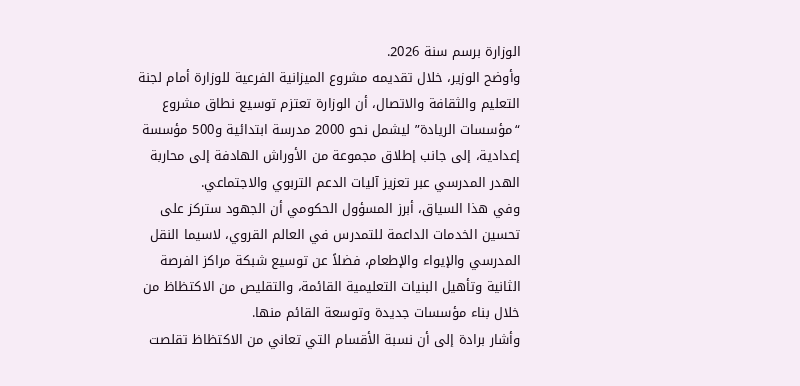الوزارة برسم سنة 2026.
وأوضح الوزير، خلال تقديمه مشروع الميزانية الفرعية للوزارة أمام لجنة التعليم والثقافة والاتصال، أن الوزارة تعتزم توسيع نطاق مشروع “مؤسسات الريادة” ليشمل نحو 2000 مدرسة ابتدائية و500 مؤسسة إعدادية، إلى جانب إطلاق مجموعة من الأوراش الهادفة إلى محاربة الهدر المدرسي عبر تعزيز آليات الدعم التربوي والاجتماعي.
وفي هذا السياق، أبرز المسؤول الحكومي أن الجهود ستركز على تحسين الخدمات الداعمة للتمدرس في العالم القروي، لاسيما النقل المدرسي والإيواء والإطعام، فضلاً عن توسيع شبكة مراكز الفرصة الثانية وتأهيل البنيات التعليمية القائمة، والتقليص من الاكتظاظ من خلال بناء مؤسسات جديدة وتوسعة القائم منها.
وأشار برادة إلى أن نسبة الأقسام التي تعاني من الاكتظاظ تقلصت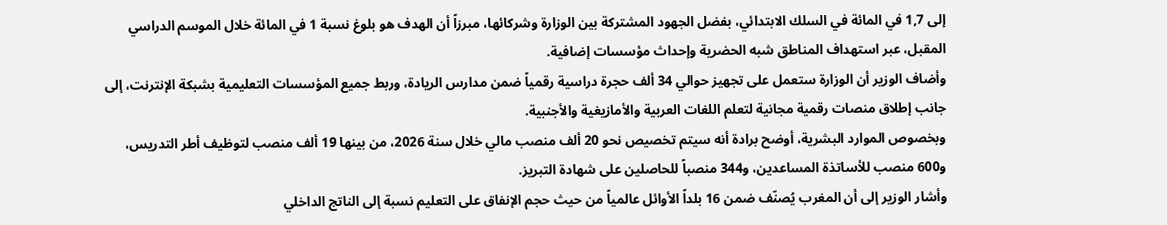إلى 1,7 في المائة في السلك الابتدائي، بفضل الجهود المشتركة بين الوزارة وشركائها، مبرزاً أن الهدف هو بلوغ نسبة 1 في المائة خلال الموسم الدراسي المقبل، عبر استهداف المناطق شبه الحضرية وإحداث مؤسسات إضافية.
وأضاف الوزير أن الوزارة ستعمل على تجهيز حوالي 34 ألف حجرة دراسية رقمياً ضمن مدارس الريادة، وربط جميع المؤسسات التعليمية بشبكة الإنترنت، إلى جانب إطلاق منصات رقمية مجانية لتعلم اللغات العربية والأمازيغية والأجنبية.
وبخصوص الموارد البشرية، أوضح برادة أنه سيتم تخصيص نحو 20 ألف منصب مالي خلال سنة 2026، من بينها 19 ألف منصب لتوظيف أطر التدريس، و600 منصب للأساتذة المساعدين، و344 منصباً للحاصلين على شهادة التبريز.
وأشار الوزير إلى أن المغرب يُصنّف ضمن 16 بلداً الأوائل عالمياً من حيث حجم الإنفاق على التعليم نسبة إلى الناتج الداخلي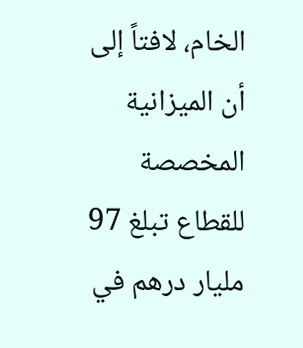الخام، لافتاً إلى أن الميزانية المخصصة للقطاع تبلغ 97 مليار درهم في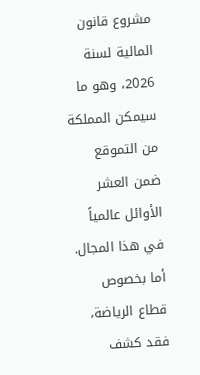مشروع قانون المالية لسنة 2026، وهو ما سيمكن المملكة من التموقع ضمن العشر الأوائل عالمياً في هذا المجال.
أما بخصوص قطاع الرياضة، فقد كشف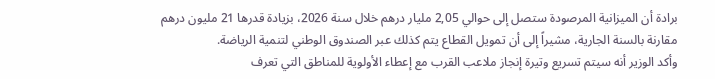برادة أن الميزانية المرصودة ستصل إلى حوالي 2,05 مليار درهم خلال سنة 2026، بزيادة قدرها 21 مليون درهم مقارنة بالسنة الجارية، مشيراً إلى أن تمويل القطاع يتم كذلك عبر الصندوق الوطني لتنمية الرياضة.
وأكد الوزير أنه سيتم تسريع وتيرة إنجاز ملاعب القرب مع إعطاء الأولوية للمناطق التي تعرف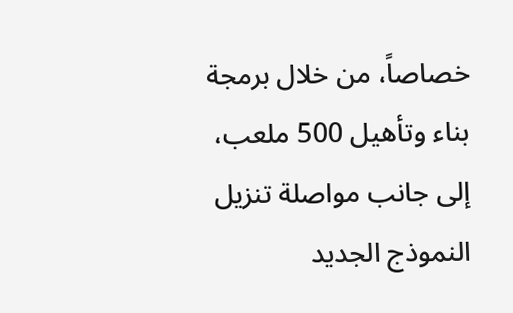خصاصاً، من خلال برمجة بناء وتأهيل 500 ملعب، إلى جانب مواصلة تنزيل النموذج الجديد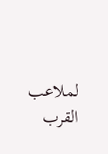لملاعب القرب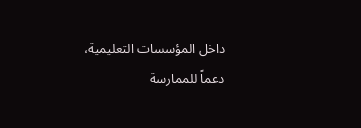داخل المؤسسات التعليمية، دعماً للممارسة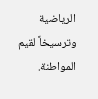الرياضية وترسيخاً لقيم المواطنة.